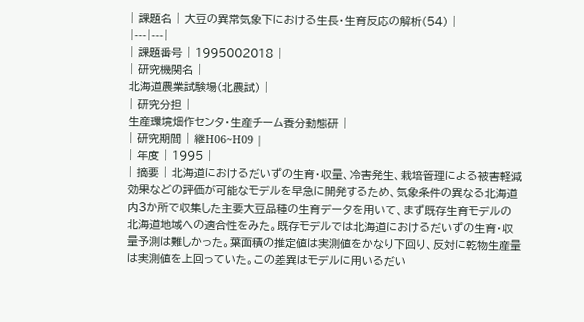| 課題名 | 大豆の異常気象下における生長・生育反応の解析(54) |
|---|---|
| 課題番号 | 1995002018 |
| 研究機関名 |
北海道農業試験場(北農試) |
| 研究分担 |
生産環境畑作センタ・生産チーム養分動態研 |
| 研究期間 | 継H06~H09 |
| 年度 | 1995 |
| 摘要 | 北海道におけるだいずの生育・収量、冷害発生、栽培管理による被害軽減効果などの評価が可能なモデルを早急に開発するため、気象条件の異なる北海道内3か所で収集した主要大豆品種の生育データを用いて、まず既存生育モデルの北海道地域への適合性をみた。既存モデルでは北海道におけるだいずの生育・収量予測は難しかった。葉面積の推定値は実測値をかなり下回り、反対に乾物生産量は実測値を上回っていた。この差異はモデルに用いるだい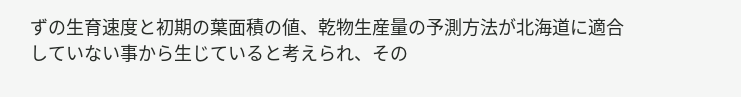ずの生育速度と初期の葉面積の値、乾物生産量の予測方法が北海道に適合していない事から生じていると考えられ、その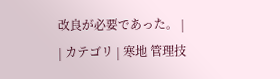改良が必要であった。 |
| カテゴリ | 寒地 管理技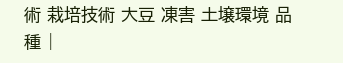術 栽培技術 大豆 凍害 土壌環境 品種 |